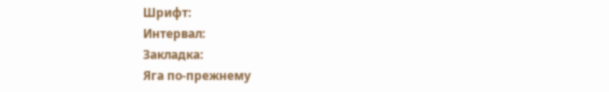Шрифт:
Интервал:
Закладка:
Яга по-прежнему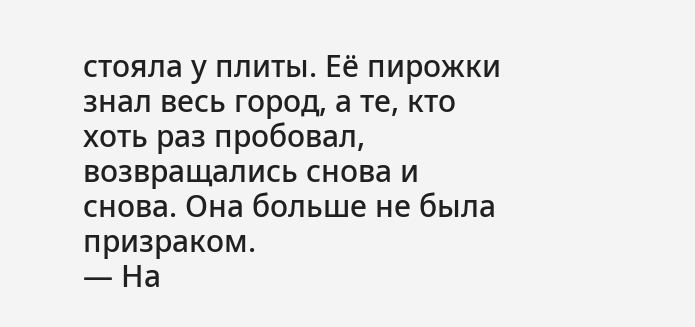стояла у плиты. Её пирожки знал весь город, а те, кто хоть раз пробовал, возвращались снова и снова. Она больше не была призраком.
— На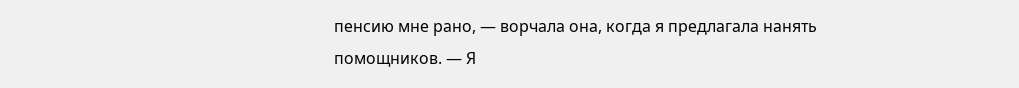пенсию мне рано, — ворчала она, когда я предлагала нанять помощников. — Я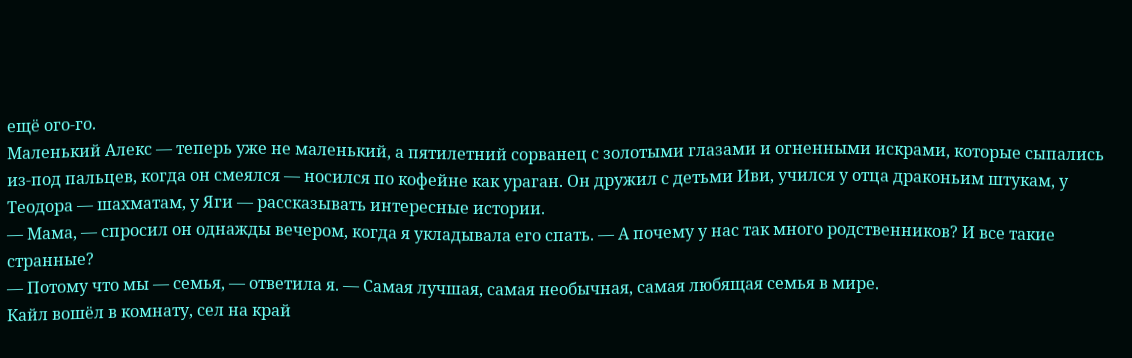ещё ого-го.
Маленький Алекс — теперь уже не маленький, а пятилетний сорванец с золотыми глазами и огненными искрами, которые сыпались из-под пальцев, когда он смеялся — носился по кофейне как ураган. Он дружил с детьми Иви, учился у отца драконьим штукам, у Теодора — шахматам, у Яги — рассказывать интересные истории.
— Мама, — спросил он однажды вечером, когда я укладывала его спать. — А почему у нас так много родственников? И все такие странные?
— Потому что мы — семья, — ответила я. — Самая лучшая, самая необычная, самая любящая семья в мире.
Кайл вошёл в комнату, сел на край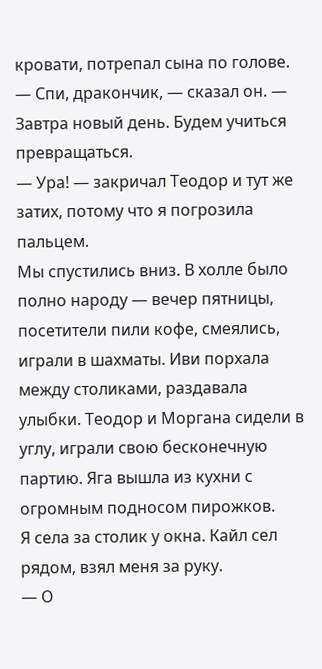кровати, потрепал сына по голове.
— Спи, дракончик, — сказал он. — Завтра новый день. Будем учиться превращаться.
— Ура! — закричал Теодор и тут же затих, потому что я погрозила пальцем.
Мы спустились вниз. В холле было полно народу — вечер пятницы, посетители пили кофе, смеялись, играли в шахматы. Иви порхала между столиками, раздавала улыбки. Теодор и Моргана сидели в углу, играли свою бесконечную партию. Яга вышла из кухни с огромным подносом пирожков.
Я села за столик у окна. Кайл сел рядом, взял меня за руку.
— О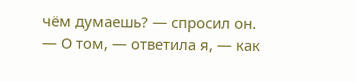чём думаешь? — спросил он.
— О том, — ответила я, — как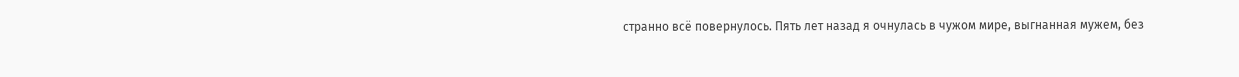странно всё повернулось. Пять лет назад я очнулась в чужом мире, выгнанная мужем, без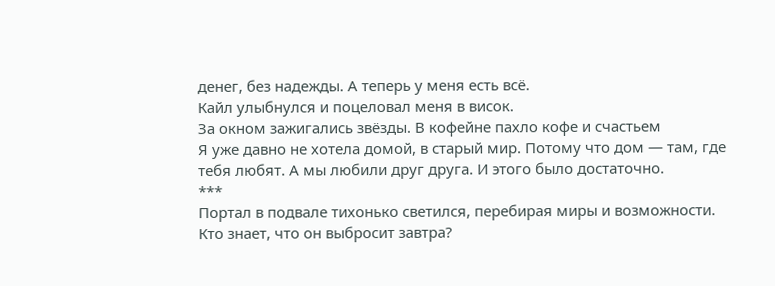денег, без надежды. А теперь у меня есть всё.
Кайл улыбнулся и поцеловал меня в висок.
За окном зажигались звёзды. В кофейне пахло кофе и счастьем
Я уже давно не хотела домой, в старый мир. Потому что дом — там, где тебя любят. А мы любили друг друга. И этого было достаточно.
***
Портал в подвале тихонько светился, перебирая миры и возможности. Кто знает, что он выбросит завтра?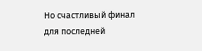Но счастливый финал для последней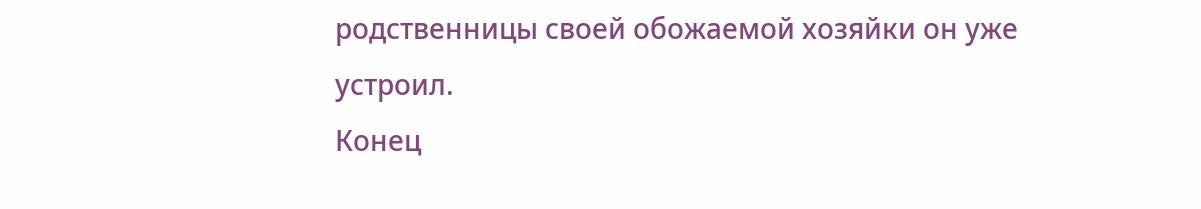родственницы своей обожаемой хозяйки он уже устроил.
Конец